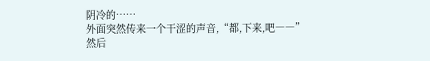阴冷的……
外面突然传来一个干涩的声音,“都,下来,吧――”
然后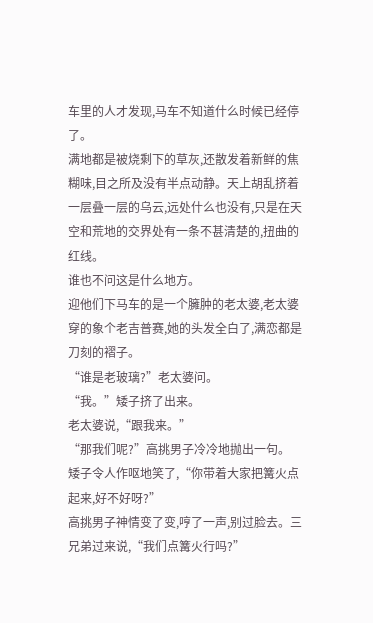车里的人才发现,马车不知道什么时候已经停了。
满地都是被烧剩下的草灰,还散发着新鲜的焦糊味,目之所及没有半点动静。天上胡乱挤着一层叠一层的乌云,远处什么也没有,只是在天空和荒地的交界处有一条不甚清楚的,扭曲的红线。
谁也不问这是什么地方。
迎他们下马车的是一个臃肿的老太婆,老太婆穿的象个老吉普赛,她的头发全白了,满恋都是刀刻的褶子。
“谁是老玻璃?”老太婆问。
“我。”矮子挤了出来。
老太婆说,“跟我来。”
“那我们呢?”高挑男子冷冷地抛出一句。
矮子令人作呕地笑了,“你带着大家把篝火点起来,好不好呀?”
高挑男子神情变了变,哼了一声,别过脸去。三兄弟过来说,“我们点篝火行吗?”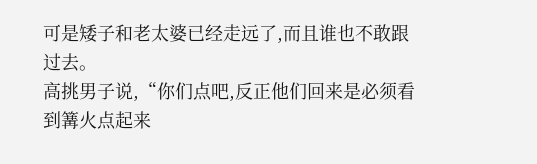可是矮子和老太婆已经走远了,而且谁也不敢跟过去。
高挑男子说,“你们点吧,反正他们回来是必须看到篝火点起来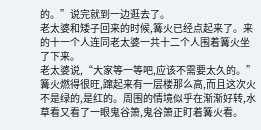的。”说完就到一边逛去了。
老太婆和矮子回来的时候,篝火已经点起来了。来的十一个人连同老太婆一共十二个人围着篝火坐了下来。
老太婆说,“大家等一等吧,应该不需要太久的。”
篝火燃得很旺,蹿起来有一层楼那么高,而且这次火不是绿的,是红的。周围的情境似乎在渐渐好转,水草看又看了一眼鬼谷箫,鬼谷箫正盯着篝火看。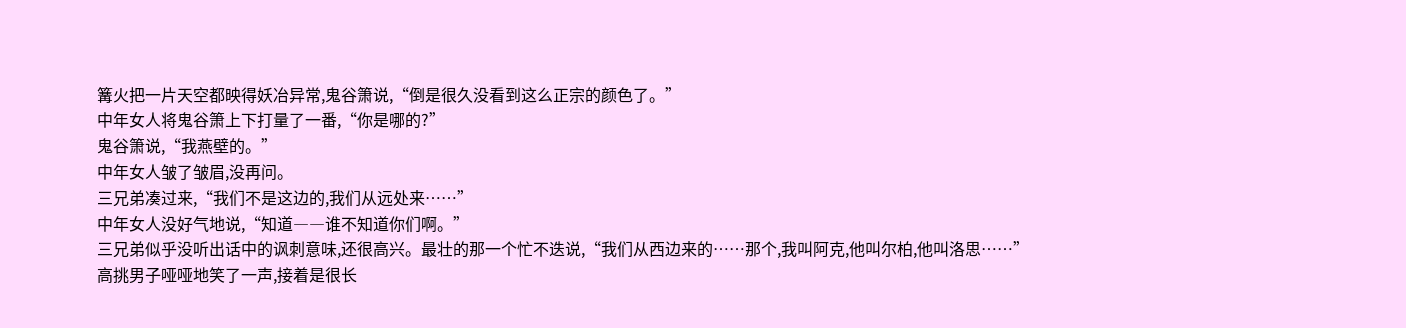篝火把一片天空都映得妖冶异常,鬼谷箫说,“倒是很久没看到这么正宗的颜色了。”
中年女人将鬼谷箫上下打量了一番,“你是哪的?”
鬼谷箫说,“我燕壁的。”
中年女人皱了皱眉,没再问。
三兄弟凑过来,“我们不是这边的,我们从远处来……”
中年女人没好气地说,“知道――谁不知道你们啊。”
三兄弟似乎没听出话中的讽刺意味,还很高兴。最壮的那一个忙不迭说,“我们从西边来的……那个,我叫阿克,他叫尔柏,他叫洛思……”
高挑男子哑哑地笑了一声,接着是很长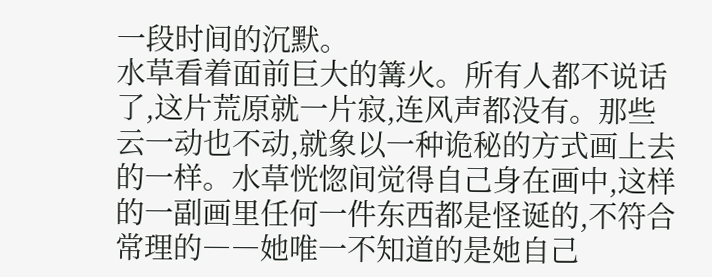一段时间的沉默。
水草看着面前巨大的篝火。所有人都不说话了,这片荒原就一片寂,连风声都没有。那些云一动也不动,就象以一种诡秘的方式画上去的一样。水草恍惚间觉得自己身在画中,这样的一副画里任何一件东西都是怪诞的,不符合常理的――她唯一不知道的是她自己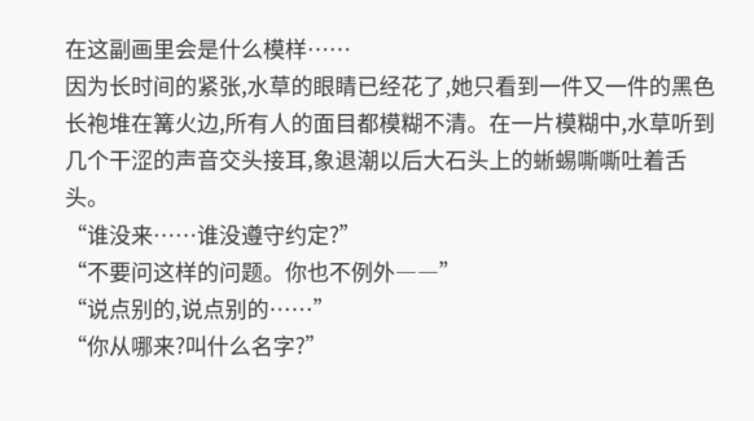在这副画里会是什么模样……
因为长时间的紧张,水草的眼睛已经花了,她只看到一件又一件的黑色长袍堆在篝火边,所有人的面目都模糊不清。在一片模糊中,水草听到几个干涩的声音交头接耳,象退潮以后大石头上的蜥蜴嘶嘶吐着舌头。
“谁没来……谁没遵守约定?”
“不要问这样的问题。你也不例外――”
“说点别的,说点别的……”
“你从哪来?叫什么名字?”